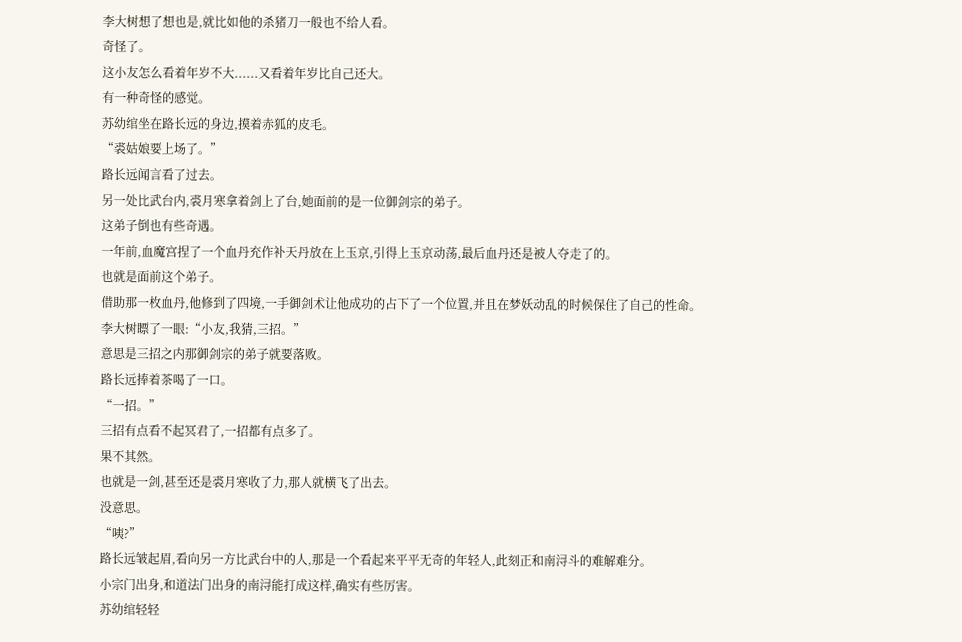李大树想了想也是,就比如他的杀猪刀一般也不给人看。
奇怪了。
这小友怎么看着年岁不大......又看着年岁比自己还大。
有一种奇怪的感觉。
苏幼绾坐在路长远的身边,摸着赤狐的皮毛。
“裘姑娘要上场了。”
路长远闻言看了过去。
另一处比武台内,裘月寒拿着剑上了台,她面前的是一位御剑宗的弟子。
这弟子倒也有些奇遇。
一年前,血魔宫捏了一个血丹充作补天丹放在上玉京,引得上玉京动荡,最后血丹还是被人夺走了的。
也就是面前这个弟子。
借助那一枚血丹,他修到了四境,一手御剑术让他成功的占下了一个位置,并且在梦妖动乱的时候保住了自己的性命。
李大树瞟了一眼:“小友,我猜,三招。”
意思是三招之内那御剑宗的弟子就要落败。
路长远捧着茶喝了一口。
“一招。”
三招有点看不起冥君了,一招都有点多了。
果不其然。
也就是一剑,甚至还是裘月寒收了力,那人就横飞了出去。
没意思。
“咦?”
路长远皱起眉,看向另一方比武台中的人,那是一个看起来平平无奇的年轻人,此刻正和南浔斗的难解难分。
小宗门出身,和道法门出身的南浔能打成这样,确实有些厉害。
苏幼绾轻轻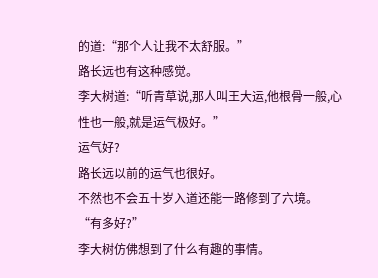的道:“那个人让我不太舒服。”
路长远也有这种感觉。
李大树道:“听青草说,那人叫王大运,他根骨一般,心性也一般,就是运气极好。”
运气好?
路长远以前的运气也很好。
不然也不会五十岁入道还能一路修到了六境。
“有多好?”
李大树仿佛想到了什么有趣的事情。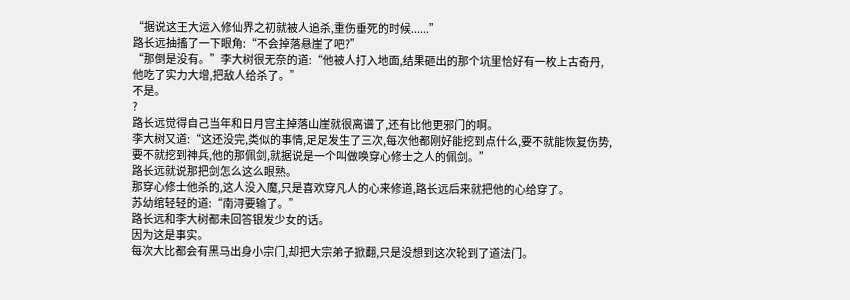“据说这王大运入修仙界之初就被人追杀,重伤垂死的时候......”
路长远抽搐了一下眼角:“不会掉落悬崖了吧?”
“那倒是没有。”李大树很无奈的道:“他被人打入地面,结果砸出的那个坑里恰好有一枚上古奇丹,他吃了实力大增,把敌人给杀了。”
不是。
?
路长远觉得自己当年和日月宫主掉落山崖就很离谱了,还有比他更邪门的啊。
李大树又道:“这还没完,类似的事情,足足发生了三次,每次他都刚好能挖到点什么,要不就能恢复伤势,要不就挖到神兵,他的那佩剑,就据说是一个叫做唤穿心修士之人的佩剑。”
路长远就说那把剑怎么这么眼熟。
那穿心修士他杀的,这人没入魔,只是喜欢穿凡人的心来修道,路长远后来就把他的心给穿了。
苏幼绾轻轻的道:“南浔要输了。”
路长远和李大树都未回答银发少女的话。
因为这是事实。
每次大比都会有黑马出身小宗门,却把大宗弟子掀翻,只是没想到这次轮到了道法门。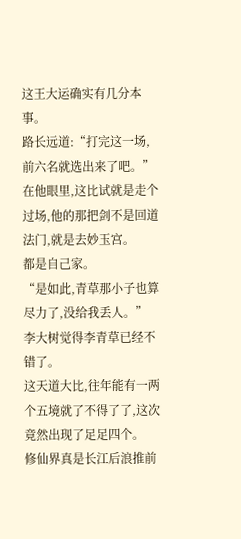这王大运确实有几分本事。
路长远道:“打完这一场,前六名就选出来了吧。”
在他眼里,这比试就是走个过场,他的那把剑不是回道法门,就是去妙玉宫。
都是自己家。
“是如此,青草那小子也算尽力了,没给我丢人。”
李大树觉得李青草已经不错了。
这天道大比,往年能有一两个五境就了不得了了,这次竟然出现了足足四个。
修仙界真是长江后浪推前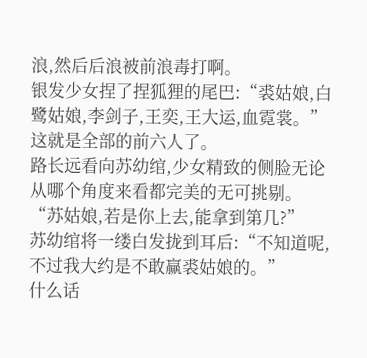浪,然后后浪被前浪毒打啊。
银发少女捏了捏狐狸的尾巴:“裘姑娘,白鹭姑娘,李剑子,王奕,王大运,血霓裳。”
这就是全部的前六人了。
路长远看向苏幼绾,少女精致的侧脸无论从哪个角度来看都完美的无可挑剔。
“苏姑娘,若是你上去,能拿到第几?”
苏幼绾将一缕白发拢到耳后:“不知道呢,不过我大约是不敢赢裘姑娘的。”
什么话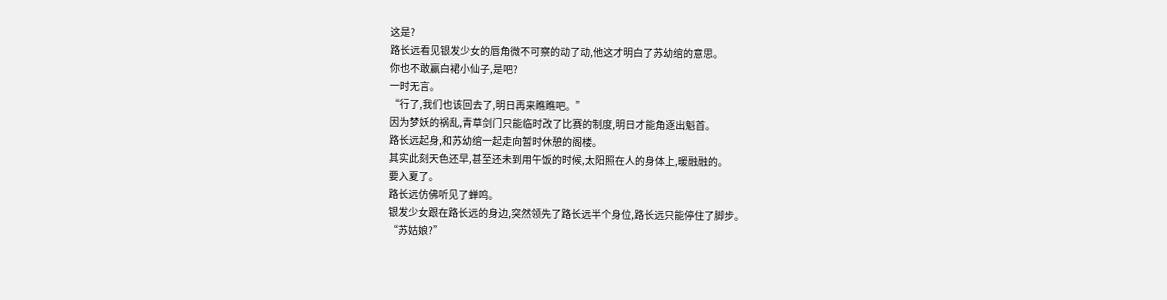这是?
路长远看见银发少女的唇角微不可察的动了动,他这才明白了苏幼绾的意思。
你也不敢赢白裙小仙子,是吧?
一时无言。
“行了,我们也该回去了,明日再来瞧瞧吧。”
因为梦妖的祸乱,青草剑门只能临时改了比赛的制度,明日才能角逐出魁首。
路长远起身,和苏幼绾一起走向暂时休憩的阁楼。
其实此刻天色还早,甚至还未到用午饭的时候,太阳照在人的身体上,暖融融的。
要入夏了。
路长远仿佛听见了蝉鸣。
银发少女跟在路长远的身边,突然领先了路长远半个身位,路长远只能停住了脚步。
“苏姑娘?”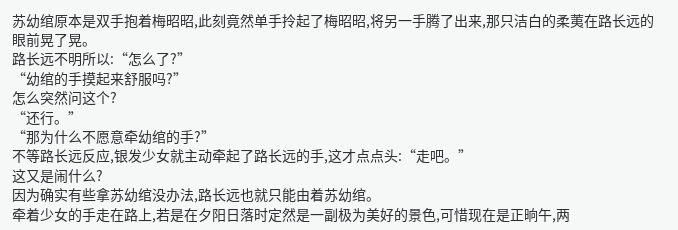苏幼绾原本是双手抱着梅昭昭,此刻竟然单手拎起了梅昭昭,将另一手腾了出来,那只洁白的柔荑在路长远的眼前晃了晃。
路长远不明所以:“怎么了?”
“幼绾的手摸起来舒服吗?”
怎么突然问这个?
“还行。”
“那为什么不愿意牵幼绾的手?”
不等路长远反应,银发少女就主动牵起了路长远的手,这才点点头:“走吧。”
这又是闹什么?
因为确实有些拿苏幼绾没办法,路长远也就只能由着苏幼绾。
牵着少女的手走在路上,若是在夕阳日落时定然是一副极为美好的景色,可惜现在是正晌午,两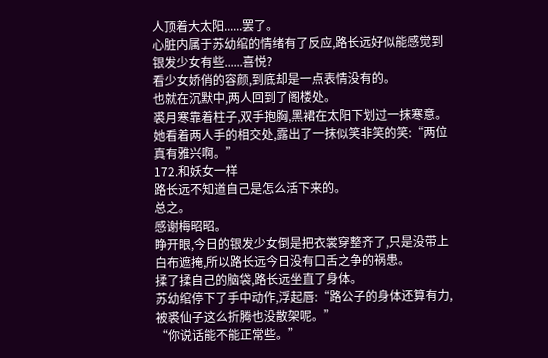人顶着大太阳......罢了。
心脏内属于苏幼绾的情绪有了反应,路长远好似能感觉到银发少女有些......喜悦?
看少女娇俏的容颜,到底却是一点表情没有的。
也就在沉默中,两人回到了阁楼处。
裘月寒靠着柱子,双手抱胸,黑裙在太阳下划过一抹寒意。
她看着两人手的相交处,露出了一抹似笑非笑的笑:“两位真有雅兴啊。”
172.和妖女一样
路长远不知道自己是怎么活下来的。
总之。
感谢梅昭昭。
睁开眼,今日的银发少女倒是把衣裳穿整齐了,只是没带上白布遮掩,所以路长远今日没有口舌之争的祸患。
揉了揉自己的脑袋,路长远坐直了身体。
苏幼绾停下了手中动作,浮起唇:“路公子的身体还算有力,被裘仙子这么折腾也没散架呢。”
“你说话能不能正常些。”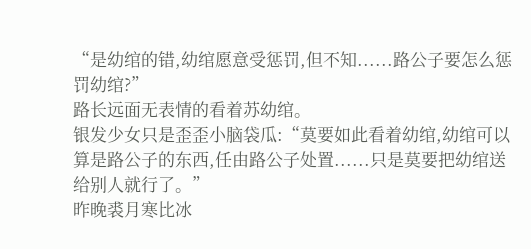“是幼绾的错,幼绾愿意受惩罚,但不知......路公子要怎么惩罚幼绾?”
路长远面无表情的看着苏幼绾。
银发少女只是歪歪小脑袋瓜:“莫要如此看着幼绾,幼绾可以算是路公子的东西,任由路公子处置......只是莫要把幼绾送给别人就行了。”
昨晚裘月寒比冰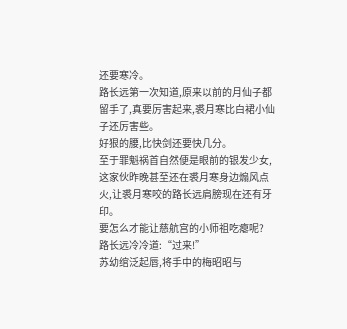还要寒冷。
路长远第一次知道,原来以前的月仙子都留手了,真要厉害起来,裘月寒比白裙小仙子还厉害些。
好狠的腰,比快剑还要快几分。
至于罪魁祸首自然便是眼前的银发少女,这家伙昨晚甚至还在裘月寒身边煽风点火,让裘月寒咬的路长远肩膀现在还有牙印。
要怎么才能让慈航宫的小师祖吃瘪呢?
路长远冷冷道:“过来!”
苏幼绾泛起唇,将手中的梅昭昭与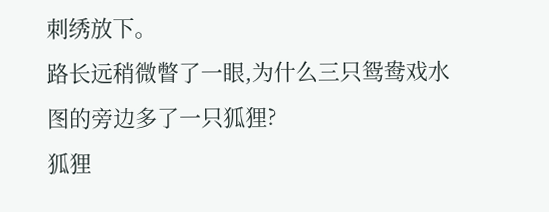刺绣放下。
路长远稍微瞥了一眼,为什么三只鸳鸯戏水图的旁边多了一只狐狸?
狐狸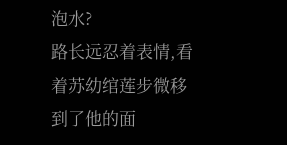泡水?
路长远忍着表情,看着苏幼绾莲步微移到了他的面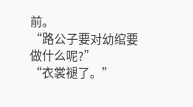前。
“路公子要对幼绾要做什么呢?”
“衣裳褪了。”